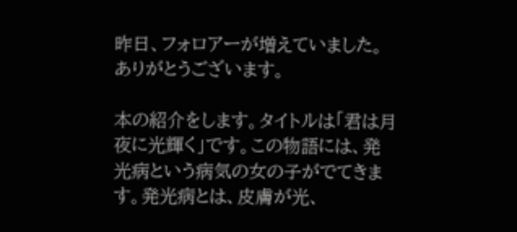昨日、フォロアーが増えていました。ありがとうございます。

本の紹介をします。タイトルは「君は月夜に光輝く」です。この物語には、発光病という病気の女の子がでてきます。発光病とは、皮膚が光、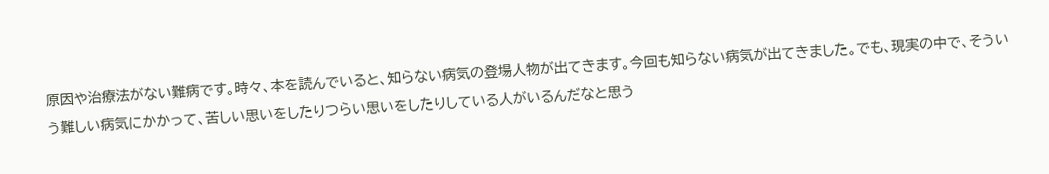原因や治療法がない難病です。時々、本を読んでいると、知らない病気の登場人物が出てきます。今回も知らない病気が出てきました。でも、現実の中で、そういう難しい病気にかかって、苦しい思いをしたりつらい思いをしたりしている人がいるんだなと思う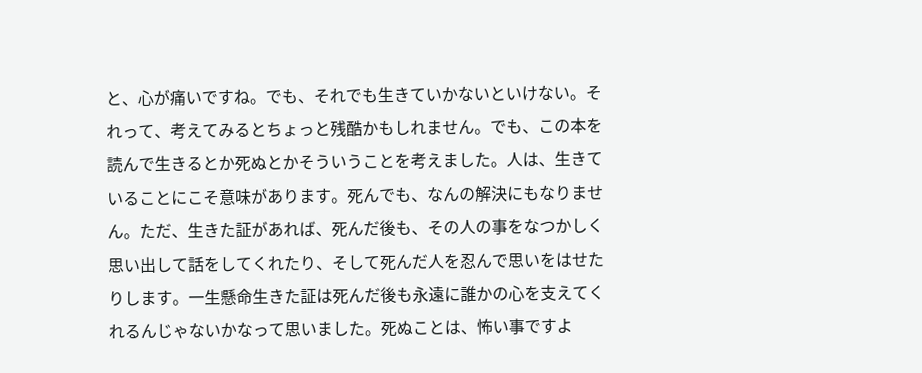と、心が痛いですね。でも、それでも生きていかないといけない。それって、考えてみるとちょっと残酷かもしれません。でも、この本を読んで生きるとか死ぬとかそういうことを考えました。人は、生きていることにこそ意味があります。死んでも、なんの解決にもなりません。ただ、生きた証があれば、死んだ後も、その人の事をなつかしく思い出して話をしてくれたり、そして死んだ人を忍んで思いをはせたりします。一生懸命生きた証は死んだ後も永遠に誰かの心を支えてくれるんじゃないかなって思いました。死ぬことは、怖い事ですよ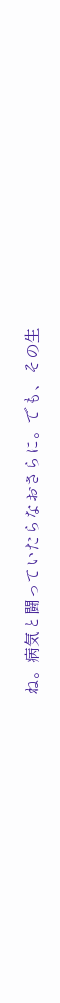ね。病気と闘っていたらなおさらに。でも、その生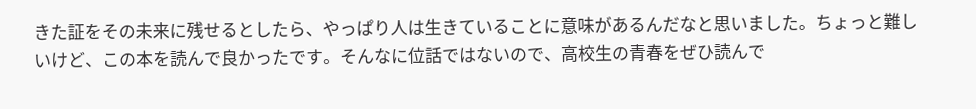きた証をその未来に残せるとしたら、やっぱり人は生きていることに意味があるんだなと思いました。ちょっと難しいけど、この本を読んで良かったです。そんなに位話ではないので、高校生の青春をぜひ読んで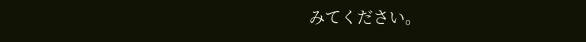みてください。